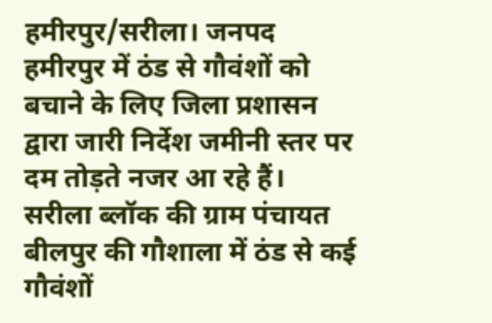हमीरपुर/सरीला। जनपद हमीरपुर में ठंड से गौवंशों को बचाने के लिए जिला प्रशासन द्वारा जारी निर्देश जमीनी स्तर पर दम तोड़ते नजर आ रहे हैं। सरीला ब्लॉक की ग्राम पंचायत बीलपुर की गौशाला में ठंड से कई गौवंशों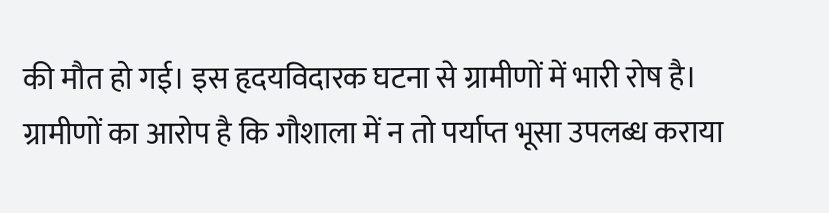की मौत हो गई। इस हृदयविदारक घटना से ग्रामीणों में भारी रोष है।
ग्रामीणों का आरोप है कि गौशाला में न तो पर्याप्त भूसा उपलब्ध कराया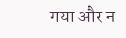गया और न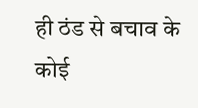ही ठंड से बचाव के कोई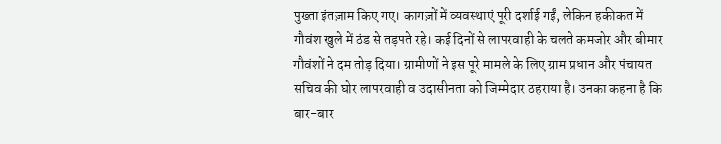पुख्ता इंतज़ाम किए गए। कागज़ों में व्यवस्थाएं पूरी दर्शाई गईं, लेकिन हकीकत में गौवंश खुले में ठंड से तड़पते रहे। कई दिनों से लापरवाही के चलते कमजोर और बीमार गौवंशों ने दम तोड़ दिया। ग्रामीणों ने इस पूरे मामले के लिए ग्राम प्रधान और पंचायत सचिव की घोर लापरवाही व उदासीनता को जिम्मेदार ठहराया है। उनका कहना है कि बार-बार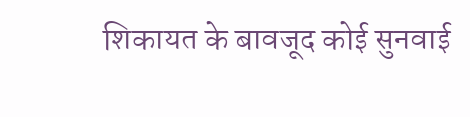शिकायत के बावजूद कोई सुनवाई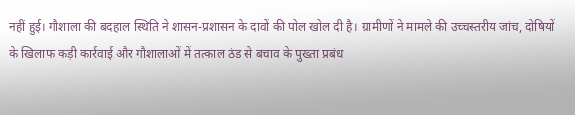नहीं हुई। गौशाला की बदहाल स्थिति ने शासन-प्रशासन के दावों की पोल खोल दी है। ग्रामीणों ने मामले की उच्चस्तरीय जांच, दोषियों के खिलाफ कड़ी कार्रवाई और गौशालाओं में तत्काल ठंड से बचाव के पुख्ता प्रबंध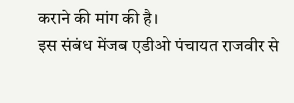कराने की मांग की है।
इस संबंध मेंजब एडीओ पंचायत राजवीर से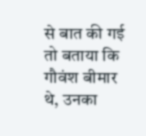से बात की गई तो बताया कि गौवंश बीमार थे, उनका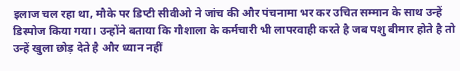इलाज चल रहा था, मौके पर डिप्टी सीवीओ ने जांच की और पंचनामा भर कर उचित सम्मान के साथ उन्हें डिस्पोज किया गया। उन्होंने बताया कि गौशाला के कर्मचारी भी लापरवाही करते है जब पशु बीमार होते है तो उन्हें खुला छोड़ देते है और ध्यान नहीं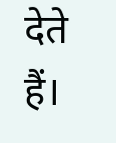देते हैं।